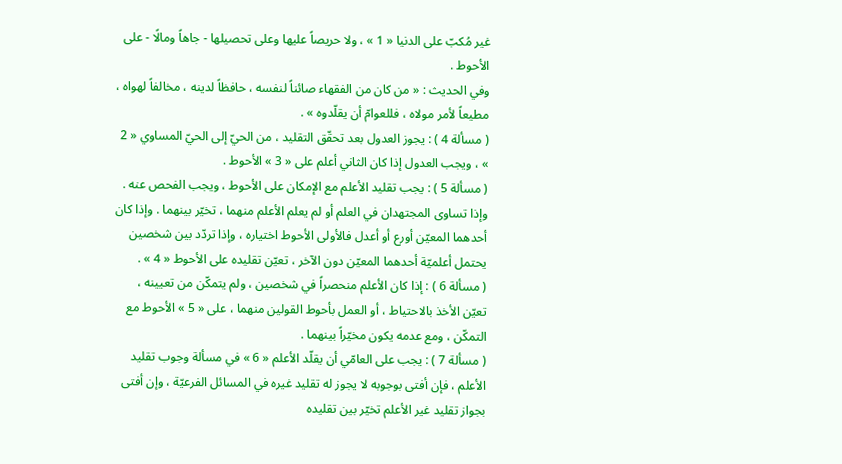غير مُكبّ على الدنيا « 1 » ، ولا حريصاً عليها وعلى تحصيلها - جاهاً ومالًا - على الأحوط .
وفي الحديث : « من كان من الفقهاء صائناً لنفسه ، حافظاً لدينه ، مخالفاً لهواه ، مطيعاً لأمر مولاه ، فللعوامّ أن يقلّدوه » .
( مسألة 4 ) : يجوز العدول بعد تحقّق التقليد ، من الحيّ إلى الحيّ المساوي « 2 » ، ويجب العدول إذا كان الثاني أعلم على « 3 » الأحوط .
( مسألة 5 ) : يجب تقليد الأعلم مع الإمكان على الأحوط ، ويجب الفحص عنه . وإذا تساوى المجتهدان في العلم أو لم يعلم الأعلم منهما ، تخيّر بينهما . وإذا كان أحدهما المعيّن أورع أو أعدل فالأولى الأحوط اختياره ، وإذا تردّد بين شخصين يحتمل أعلميّة أحدهما المعيّن دون الآخر ، تعيّن تقليده على الأحوط « 4 » .
( مسألة 6 ) : إذا كان الأعلم منحصراً في شخصين ، ولم يتمكّن من تعيينه ، تعيّن الأخذ بالاحتياط ، أو العمل بأحوط القولين منهما ، على « 5 » الأحوط مع التمكّن ، ومع عدمه يكون مخيّراً بينهما .
( مسألة 7 ) : يجب على العامّي أن يقلّد الأعلم « 6 » في مسألة وجوب تقليد الأعلم ، فإن أفتى بوجوبه لا يجوز له تقليد غيره في المسائل الفرعيّة ، وإن أفتى بجواز تقليد غير الأعلم تخيّر بين تقليده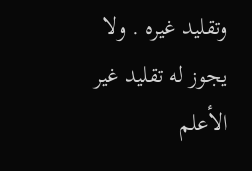وتقليد غيره . ولا يجوز له تقليد غير الأعلم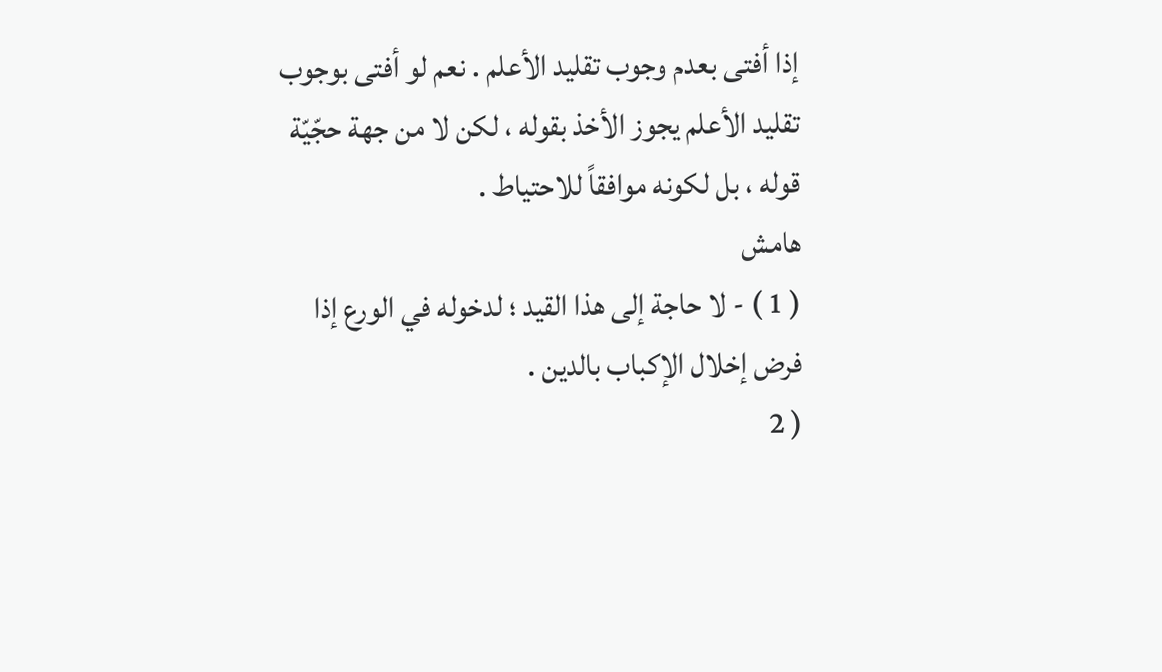إذا أفتى بعدم وجوب تقليد الأعلم . نعم لو أفتى بوجوب تقليد الأعلم يجوز الأخذ بقوله ، لكن لا من جهة حجّيّة قوله ، بل لكونه موافقاً للاحتياط .
هامش
( 1 ) - لا حاجة إلى هذا القيد ؛ لدخوله في الورع إذا فرض إخلال الإكباب بالدين .
( 2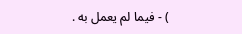) - فيما لم يعمل به .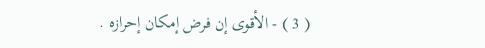( 3 ) - الأقوى إن فرض إمكان إحرازه .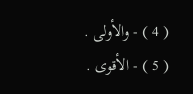( 4 ) - والأولى .
( 5 ) - الأقوى .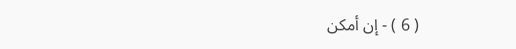( 6 ) - إن أمكن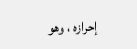إحرازه ، وهو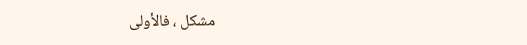مشكل ، فالأولى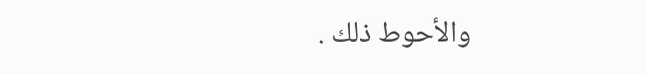والأحوط ذلك .